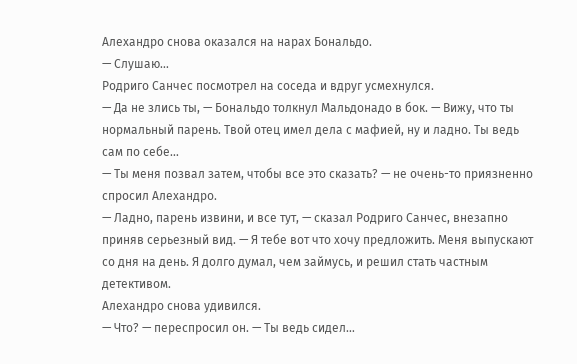Алехандро снова оказался на нарах Бональдо.
— Слушаю…
Родриго Санчес посмотрел на соседа и вдруг усмехнулся.
— Да не злись ты, — Бональдо толкнул Мальдонадо в бок. — Вижу, что ты нормальный парень. Твой отец имел дела с мафией, ну и ладно. Ты ведь сам по себе…
— Ты меня позвал затем, чтобы все это сказать? — не очень-то приязненно спросил Алехандро.
— Ладно, парень извини, и все тут, — сказал Родриго Санчес, внезапно приняв серьезный вид. — Я тебе вот что хочу предложить. Меня выпускают со дня на день. Я долго думал, чем займусь, и решил стать частным детективом.
Алехандро снова удивился.
— Что? — переспросил он. — Ты ведь сидел…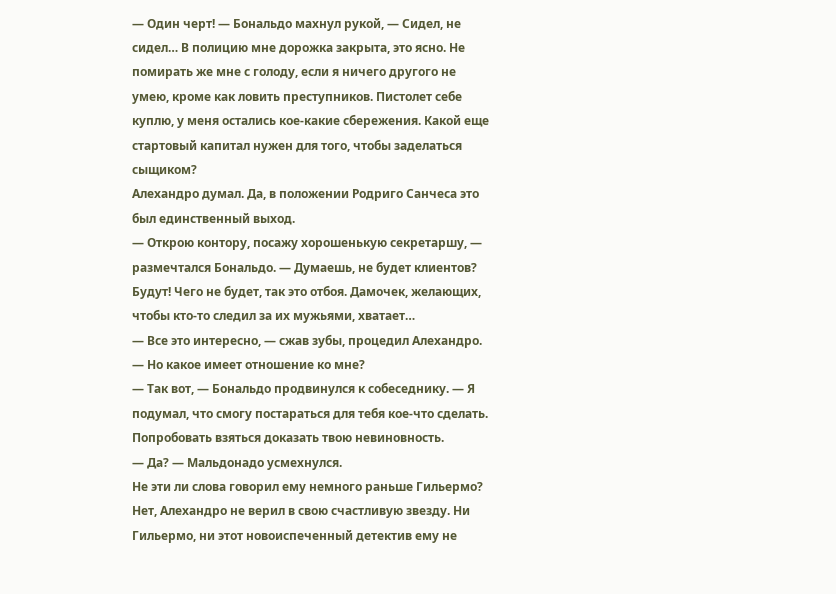— Один черт! — Бональдо махнул рукой, — Сидел, не сидел… В полицию мне дорожка закрыта, это ясно. Не помирать же мне с голоду, если я ничего другого не умею, кроме как ловить преступников. Пистолет себе куплю, у меня остались кое-какие сбережения. Какой еще стартовый капитал нужен для того, чтобы заделаться сыщиком?
Алехандро думал. Да, в положении Родриго Санчеса это был единственный выход.
— Открою контору, посажу хорошенькую секретаршу, — размечтался Бональдо. — Думаешь, не будет клиентов? Будут! Чего не будет, так это отбоя. Дамочек, желающих, чтобы кто-то следил за их мужьями, хватает…
— Все это интересно, — сжав зубы, процедил Алехандро. — Но какое имеет отношение ко мне?
— Так вот, — Бональдо продвинулся к собеседнику. — Я подумал, что смогу постараться для тебя кое-что сделать. Попробовать взяться доказать твою невиновность.
— Да? — Мальдонадо усмехнулся.
Не эти ли слова говорил ему немного раньше Гильермо? Нет, Алехандро не верил в свою счастливую звезду. Ни Гильермо, ни этот новоиспеченный детектив ему не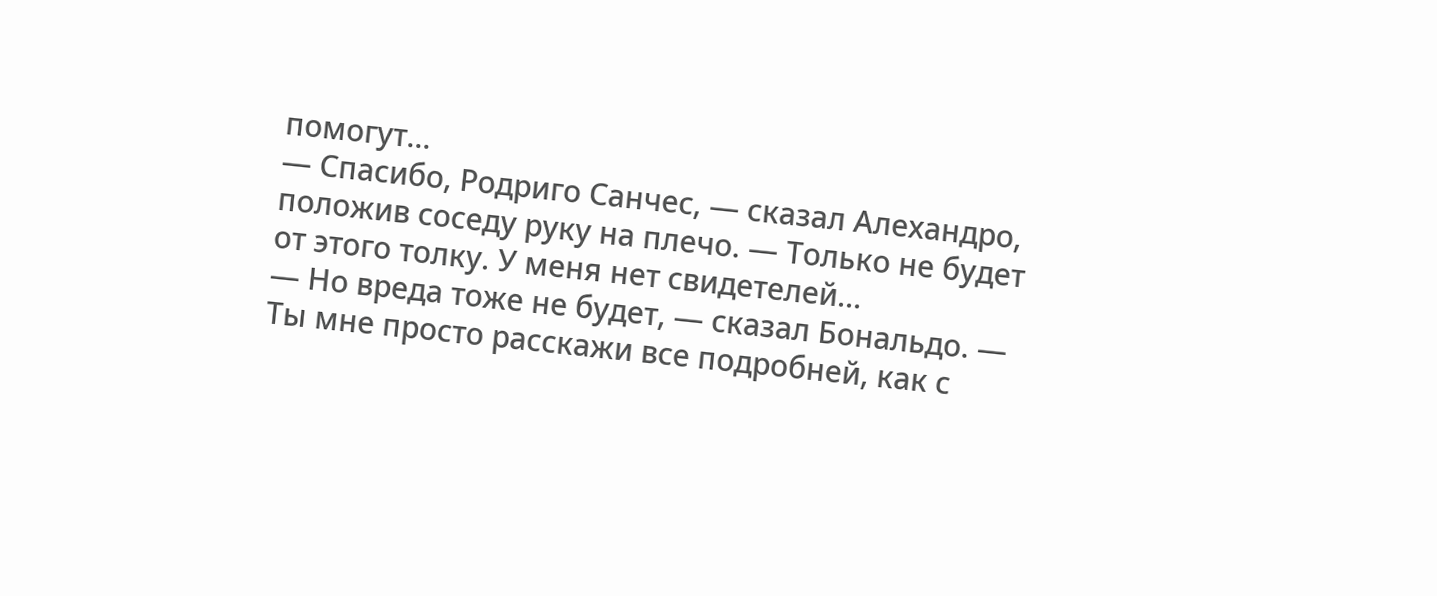помогут…
— Спасибо, Родриго Санчес, — сказал Алехандро, положив соседу руку на плечо. — Только не будет от этого толку. У меня нет свидетелей…
— Но вреда тоже не будет, — сказал Бональдо. — Ты мне просто расскажи все подробней, как с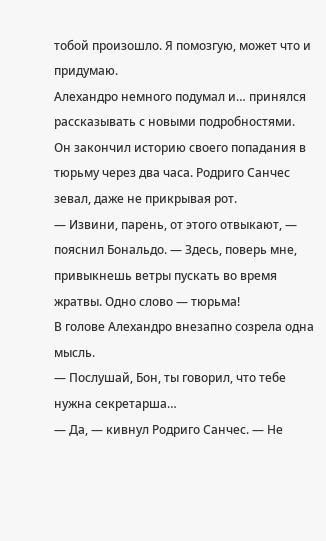тобой произошло. Я помозгую, может что и придумаю.
Алехандро немного подумал и… принялся рассказывать с новыми подробностями.
Он закончил историю своего попадания в тюрьму через два часа. Родриго Санчес зевал, даже не прикрывая рот.
— Извини, парень, от этого отвыкают, — пояснил Бональдо. — Здесь, поверь мне, привыкнешь ветры пускать во время жратвы. Одно слово — тюрьма!
В голове Алехандро внезапно созрела одна мысль.
— Послушай, Бон, ты говорил, что тебе нужна секретарша…
— Да, — кивнул Родриго Санчес. — Не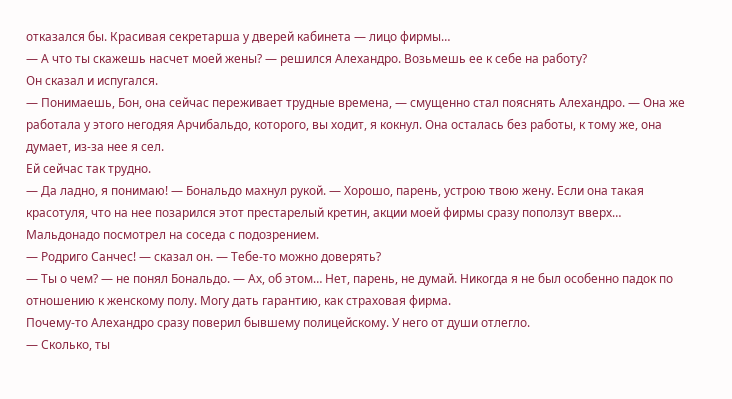отказался бы. Красивая секретарша у дверей кабинета — лицо фирмы…
— А что ты скажешь насчет моей жены? — решился Алехандро. Возьмешь ее к себе на работу?
Он сказал и испугался.
— Понимаешь, Бон, она сейчас переживает трудные времена, — смущенно стал пояснять Алехандро. — Она же работала у этого негодяя Арчибальдо, которого, вы ходит, я кокнул. Она осталась без работы, к тому же, она думает, из-за нее я сел.
Ей сейчас так трудно.
— Да ладно, я понимаю! — Бональдо махнул рукой. — Хорошо, парень, устрою твою жену. Если она такая красотуля, что на нее позарился этот престарелый кретин, акции моей фирмы сразу поползут вверх…
Мальдонадо посмотрел на соседа с подозрением.
— Родриго Санчес! — сказал он. — Тебе-то можно доверять?
— Ты о чем? — не понял Бональдо. — Ах, об этом… Нет, парень, не думай. Никогда я не был особенно падок по отношению к женскому полу. Могу дать гарантию, как страховая фирма.
Почему-то Алехандро сразу поверил бывшему полицейскому. У него от души отлегло.
— Сколько, ты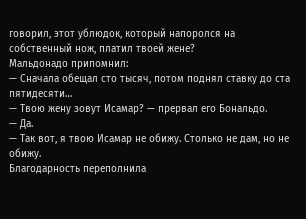говорил, этот ублюдок, который напоролся на собственный нож, платил твоей жене?
Мальдонадо припомнил:
— Сначала обещал сто тысяч, потом поднял ставку до ста пятидесяти…
— Твою жену зовут Исамар? — прервал его Бональдо.
— Да.
— Так вот, я твою Исамар не обижу. Столько не дам, но не обижу.
Благодарность переполнила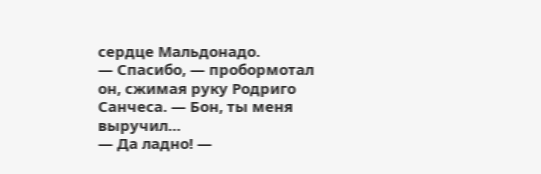сердце Мальдонадо.
— Спасибо, — пробормотал он, сжимая руку Родриго Санчеса. — Бон, ты меня выручил…
— Да ладно! —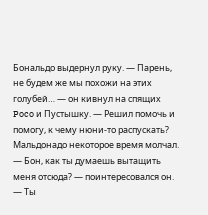Бональдо выдернул руку. — Парень, не будем же мы похожи на этих голубей… — он кивнул на спящих Poco и Пустышку. — Решил помочь и помогу, к чему нюни-то распускать?
Мальдонадо некоторое время молчал.
— Бон, как ты думаешь вытащить меня отсюда? — поинтересовался он.
— Ты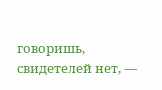говоришь, свидетелей нет, —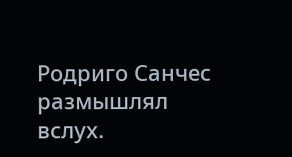Родриго Санчес размышлял вслух.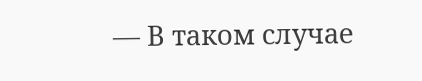— В таком случае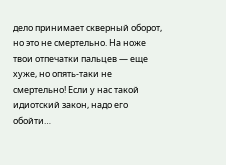дело принимает скверный оборот, но это не смертельно. На ноже твои отпечатки пальцев — еще хуже, но опять-таки не смертельно! Если у нас такой идиотский закон, надо его обойти…